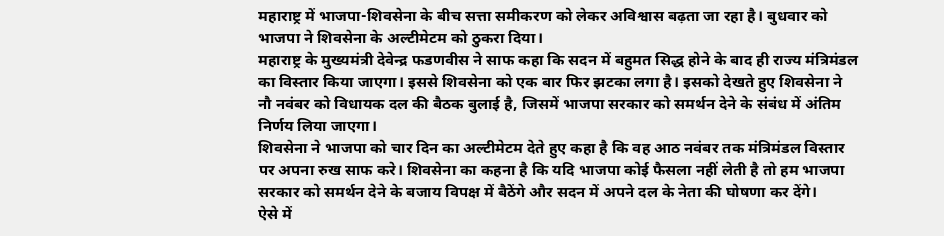महाराष्ट्र में भाजपा-शिवसेना के बीच सत्ता समीकरण को लेकर अविश्वास बढ़ता जा रहा है। बुधवार को भाजपा ने शिवसेना के अल्टीमेटम को ठुकरा दिया।
महाराष्ट्र के मुख्यमंत्री देवेन्द्र फडणवीस ने साफ कहा कि सदन में बहुमत सिद्ध होने के बाद ही राज्य मंत्रिमंडल का विस्तार किया जाएगा। इससे शिवसेना को एक बार फिर झटका लगा है। इसको देखते हुए शिवसेना ने नौ नवंबर को विधायक दल की बैठक बुलाई है, जिसमें भाजपा सरकार को समर्थन देने के संबंध में अंतिम निर्णय लिया जाएगा।
शिवसेना ने भाजपा को चार दिन का अल्टीमेटम देते हुए कहा है कि वह आठ नवंबर तक मंत्रिमंडल विस्तार पर अपना रुख साफ करे। शिवसेना का कहना है कि यदि भाजपा कोई फैसला नहीं लेती है तो हम भाजपा सरकार को समर्थन देने के बजाय विपक्ष में बैठेंगे और सदन में अपने दल के नेता की घोषणा कर देंगे।
ऐसे में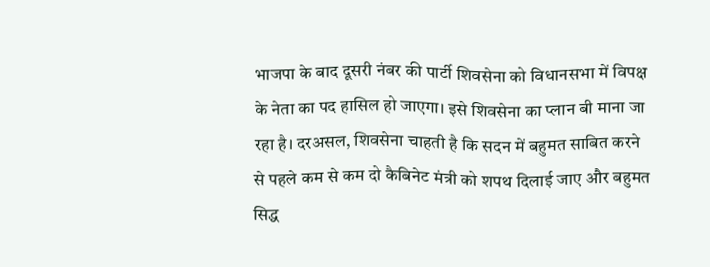भाजपा के बाद दूसरी नंबर की पार्टी शिवसेना को विधानसभा में विपक्ष के नेता का पद हासिल हो जाएगा। इसे शिवसेना का प्लान बी माना जा रहा है। दरअसल, शिवसेना चाहती है कि सदन में बहुमत साबित करने से पहले कम से कम दो कैबिनेट मंत्री को शपथ दिलाई जाए और बहुमत सिद्ध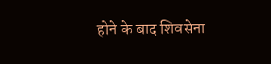होने के बाद शिवसेना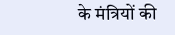के मंत्रियों की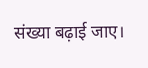संख्या बढ़ाई जाए।